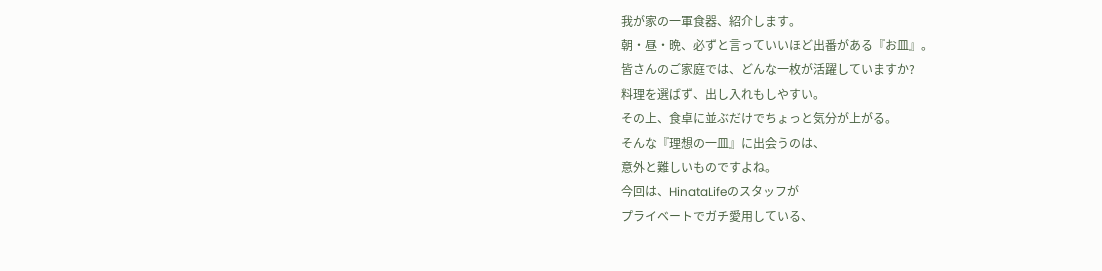我が家の一軍食器、紹介します。
朝・昼・晩、必ずと言っていいほど出番がある『お皿』。
皆さんのご家庭では、どんな一枚が活躍していますか?
料理を選ばず、出し入れもしやすい。
その上、食卓に並ぶだけでちょっと気分が上がる。
そんな『理想の一皿』に出会うのは、
意外と難しいものですよね。
今回は、HinataLifeのスタッフが
プライベートでガチ愛用している、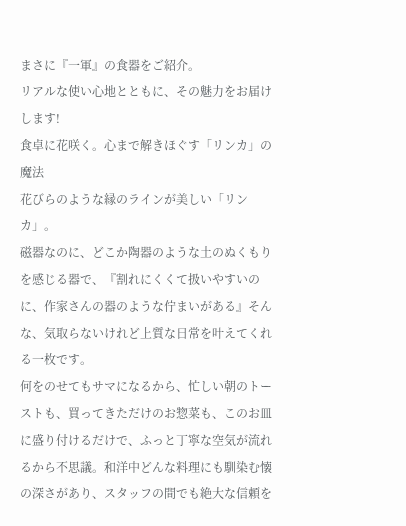まさに『一軍』の食器をご紹介。
リアルな使い心地とともに、その魅力をお届けします!
食卓に花咲く。心まで解きほぐす「リンカ」の魔法
花びらのような縁のラインが美しい「リンカ」。
磁器なのに、どこか陶器のような土のぬくもりを感じる器で、『割れにくくて扱いやすいのに、作家さんの器のような佇まいがある』そんな、気取らないけれど上質な日常を叶えてくれる一枚です。
何をのせてもサマになるから、忙しい朝のトーストも、買ってきただけのお惣菜も、このお皿に盛り付けるだけで、ふっと丁寧な空気が流れるから不思議。和洋中どんな料理にも馴染む懐の深さがあり、スタッフの間でも絶大な信頼を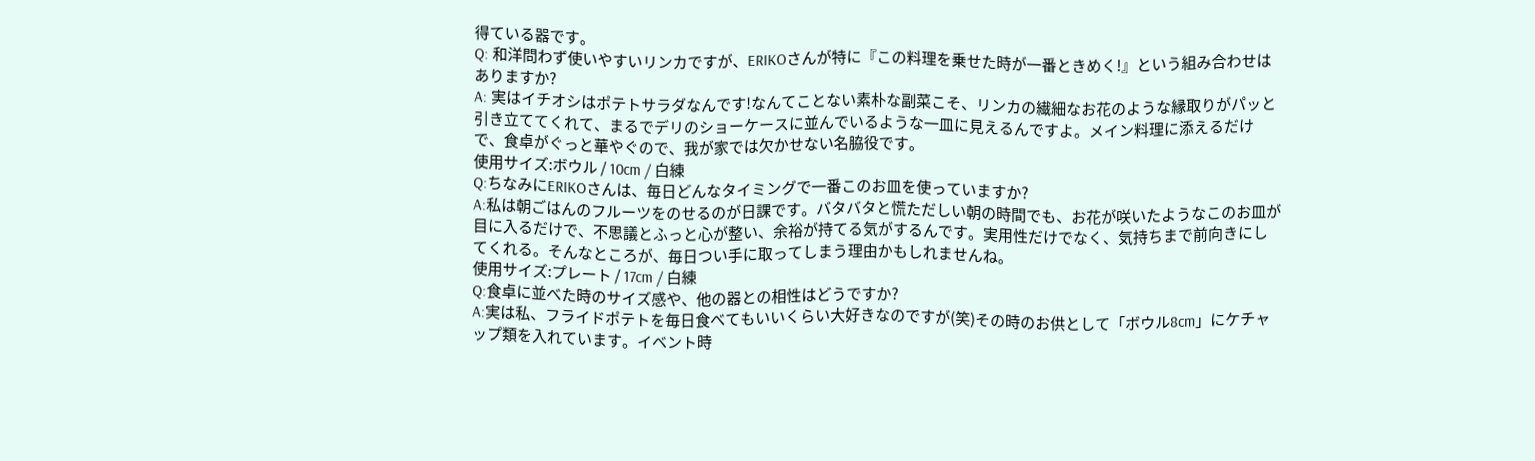得ている器です。
Q: 和洋問わず使いやすいリンカですが、ERIKOさんが特に『この料理を乗せた時が一番ときめく!』という組み合わせはありますか?
A: 実はイチオシはポテトサラダなんです!なんてことない素朴な副菜こそ、リンカの繊細なお花のような縁取りがパッと引き立ててくれて、まるでデリのショーケースに並んでいるような一皿に見えるんですよ。メイン料理に添えるだけで、食卓がぐっと華やぐので、我が家では欠かせない名脇役です。
使用サイズ:ボウル / 10cm / 白練
Q:ちなみにERIKOさんは、毎日どんなタイミングで一番このお皿を使っていますか?
A:私は朝ごはんのフルーツをのせるのが日課です。バタバタと慌ただしい朝の時間でも、お花が咲いたようなこのお皿が目に入るだけで、不思議とふっと心が整い、余裕が持てる気がするんです。実用性だけでなく、気持ちまで前向きにしてくれる。そんなところが、毎日つい手に取ってしまう理由かもしれませんね。
使用サイズ:プレート / 17cm / 白練
Q:食卓に並べた時のサイズ感や、他の器との相性はどうですか?
A:実は私、フライドポテトを毎日食べてもいいくらい大好きなのですが(笑)その時のお供として「ボウル8cm」にケチャップ類を入れています。イベント時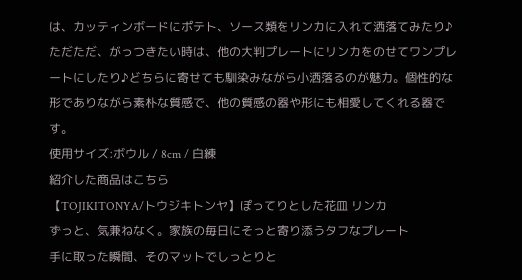は、カッティンボードにポテト、ソース類をリンカに入れて洒落てみたり♪ただただ、がっつきたい時は、他の大判プレートにリンカをのせてワンプレートにしたり♪どちらに寄せても馴染みながら小洒落るのが魅力。個性的な形でありながら素朴な質感で、他の質感の器や形にも相愛してくれる器です。
使用サイズ:ボウル / 8cm / 白練
紹介した商品はこちら
【TOJIKITONYA/トウジキトンヤ】ぽってりとした花皿 リンカ
ずっと、気兼ねなく。家族の毎日にそっと寄り添うタフなプレート
手に取った瞬間、そのマットでしっとりと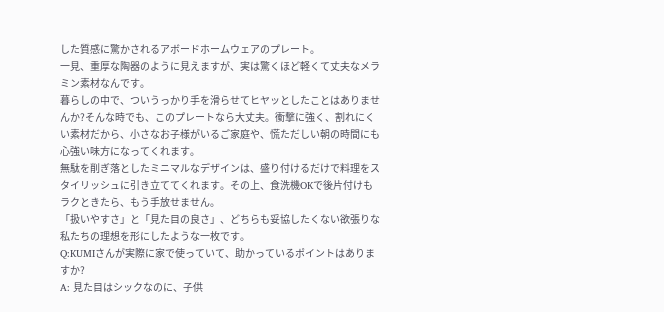した質感に驚かされるアボードホームウェアのプレート。
一見、重厚な陶器のように見えますが、実は驚くほど軽くて丈夫なメラミン素材なんです。
暮らしの中で、ついうっかり手を滑らせてヒヤッとしたことはありませんか?そんな時でも、このプレートなら大丈夫。衝撃に強く、割れにくい素材だから、小さなお子様がいるご家庭や、慌ただしい朝の時間にも心強い味方になってくれます。
無駄を削ぎ落としたミニマルなデザインは、盛り付けるだけで料理をスタイリッシュに引き立ててくれます。その上、食洗機OKで後片付けもラクときたら、もう手放せません。
「扱いやすさ」と「見た目の良さ」、どちらも妥協したくない欲張りな私たちの理想を形にしたような一枚です。
Q:KUMIさんが実際に家で使っていて、助かっているポイントはありますか?
A: 見た目はシックなのに、子供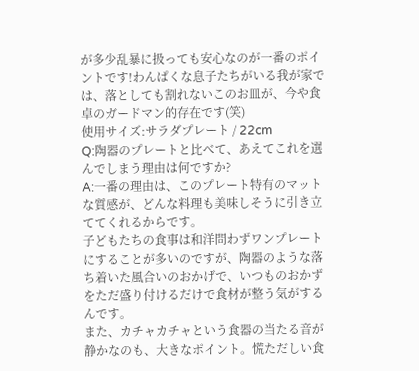が多少乱暴に扱っても安心なのが一番のポイントです!わんぱくな息子たちがいる我が家では、落としても割れないこのお皿が、今や食卓のガードマン的存在です(笑)
使用サイズ:サラダプレート / 22cm
Q:陶器のプレートと比べて、あえてこれを選んでしまう理由は何ですか?
A:一番の理由は、このプレート特有のマットな質感が、どんな料理も美味しそうに引き立ててくれるからです。
子どもたちの食事は和洋問わずワンプレートにすることが多いのですが、陶器のような落ち着いた風合いのおかげで、いつものおかずをただ盛り付けるだけで食材が整う気がするんです。
また、カチャカチャという食器の当たる音が静かなのも、大きなポイント。慌ただしい食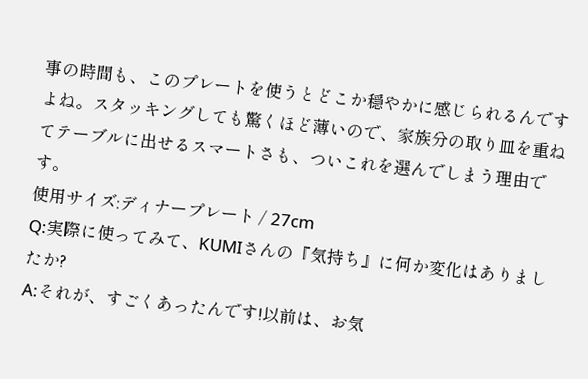事の時間も、このプレートを使うとどこか穏やかに感じられるんですよね。スタッキングしても驚くほど薄いので、家族分の取り皿を重ねてテーブルに出せるスマートさも、ついこれを選んでしまう理由です。
使用サイズ:ディナープレート / 27cm
Q:実際に使ってみて、KUMIさんの『気持ち』に何か変化はありましたか?
A:それが、すごくあったんです!以前は、お気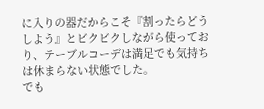に入りの器だからこそ『割ったらどうしよう』とビクビクしながら使っており、テーブルコーデは満足でも気持ちは休まらない状態でした。
でも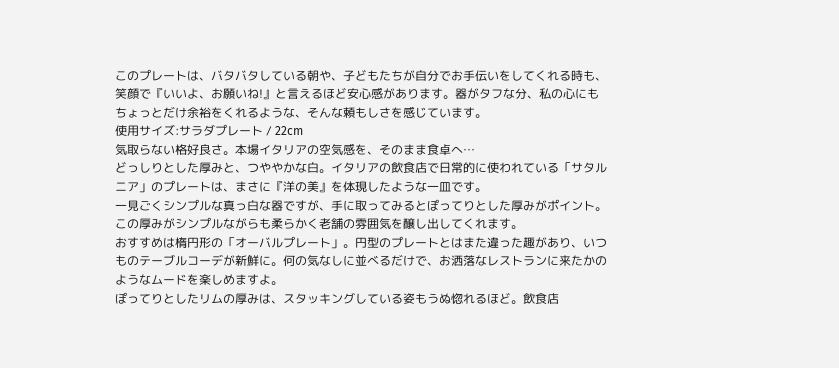このプレートは、バタバタしている朝や、子どもたちが自分でお手伝いをしてくれる時も、笑顔で『いいよ、お願いね!』と言えるほど安心感があります。器がタフな分、私の心にもちょっとだけ余裕をくれるような、そんな頼もしさを感じています。
使用サイズ:サラダプレート / 22cm
気取らない格好良さ。本場イタリアの空気感を、そのまま食卓へ…
どっしりとした厚みと、つややかな白。イタリアの飲食店で日常的に使われている「サタルニア」のプレートは、まさに『洋の美』を体現したような一皿です。
一見ごくシンプルな真っ白な器ですが、手に取ってみるとぽってりとした厚みがポイント。この厚みがシンプルながらも柔らかく老舗の雰囲気を醸し出してくれます。
おすすめは楕円形の「オーバルプレート」。円型のプレートとはまた違った趣があり、いつものテーブルコーデが新鮮に。何の気なしに並べるだけで、お洒落なレストランに来たかのようなムードを楽しめますよ。
ぽってりとしたリムの厚みは、スタッキングしている姿もうぬ惚れるほど。飲食店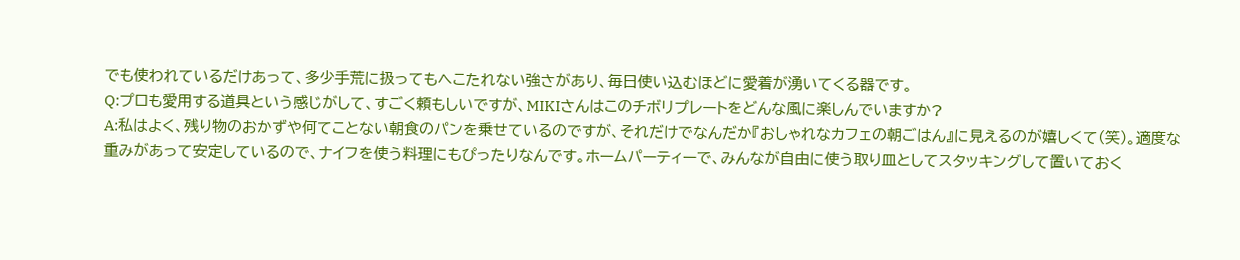でも使われているだけあって、多少手荒に扱ってもへこたれない強さがあり、毎日使い込むほどに愛着が湧いてくる器です。
Q:プロも愛用する道具という感じがして、すごく頼もしいですが、MIKIさんはこのチボリプレートをどんな風に楽しんでいますか?
A:私はよく、残り物のおかずや何てことない朝食のパンを乗せているのですが、それだけでなんだか『おしゃれなカフェの朝ごはん』に見えるのが嬉しくて(笑)。適度な重みがあって安定しているので、ナイフを使う料理にもぴったりなんです。ホームパーティーで、みんなが自由に使う取り皿としてスタッキングして置いておく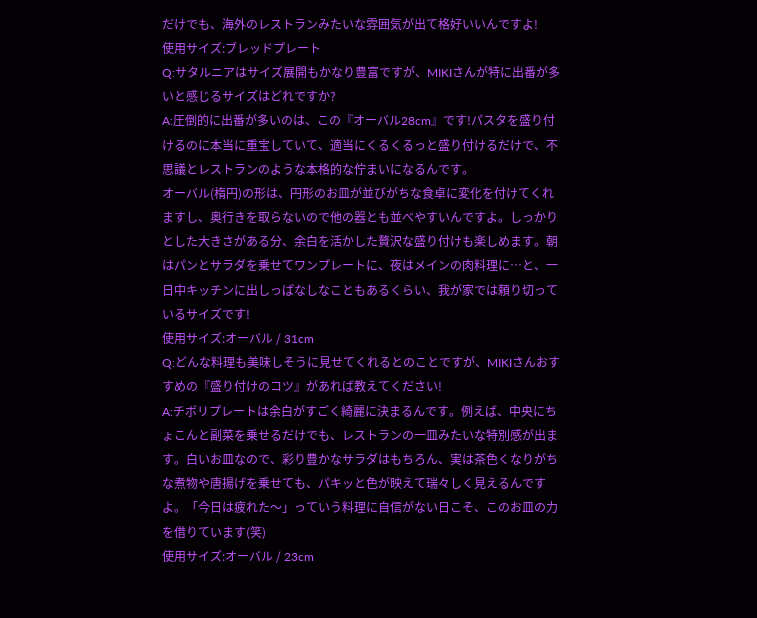だけでも、海外のレストランみたいな雰囲気が出て格好いいんですよ!
使用サイズ:ブレッドプレート
Q:サタルニアはサイズ展開もかなり豊富ですが、MIKIさんが特に出番が多いと感じるサイズはどれですか?
A:圧倒的に出番が多いのは、この『オーバル28cm』です!パスタを盛り付けるのに本当に重宝していて、適当にくるくるっと盛り付けるだけで、不思議とレストランのような本格的な佇まいになるんです。
オーバル(楕円)の形は、円形のお皿が並びがちな食卓に変化を付けてくれますし、奥行きを取らないので他の器とも並べやすいんですよ。しっかりとした大きさがある分、余白を活かした贅沢な盛り付けも楽しめます。朝はパンとサラダを乗せてワンプレートに、夜はメインの肉料理に…と、一日中キッチンに出しっぱなしなこともあるくらい、我が家では頼り切っているサイズです!
使用サイズ:オーバル / 31cm
Q:どんな料理も美味しそうに見せてくれるとのことですが、MIKIさんおすすめの『盛り付けのコツ』があれば教えてください!
A:チボリプレートは余白がすごく綺麗に決まるんです。例えば、中央にちょこんと副菜を乗せるだけでも、レストランの一皿みたいな特別感が出ます。白いお皿なので、彩り豊かなサラダはもちろん、実は茶色くなりがちな煮物や唐揚げを乗せても、パキッと色が映えて瑞々しく見えるんですよ。「今日は疲れた〜」っていう料理に自信がない日こそ、このお皿の力を借りています(笑)
使用サイズ:オーバル / 23cm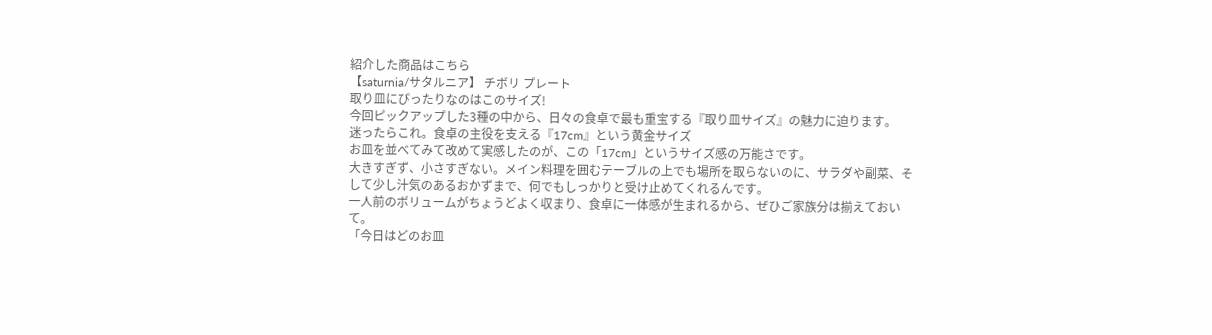紹介した商品はこちら
【saturnia/サタルニア】 チボリ プレート
取り皿にぴったりなのはこのサイズ!
今回ピックアップした3種の中から、日々の食卓で最も重宝する『取り皿サイズ』の魅力に迫ります。
迷ったらこれ。食卓の主役を支える『17cm』という黄金サイズ
お皿を並べてみて改めて実感したのが、この「17cm」というサイズ感の万能さです。
大きすぎず、小さすぎない。メイン料理を囲むテーブルの上でも場所を取らないのに、サラダや副菜、そして少し汁気のあるおかずまで、何でもしっかりと受け止めてくれるんです。
一人前のボリュームがちょうどよく収まり、食卓に一体感が生まれるから、ぜひご家族分は揃えておいて。
「今日はどのお皿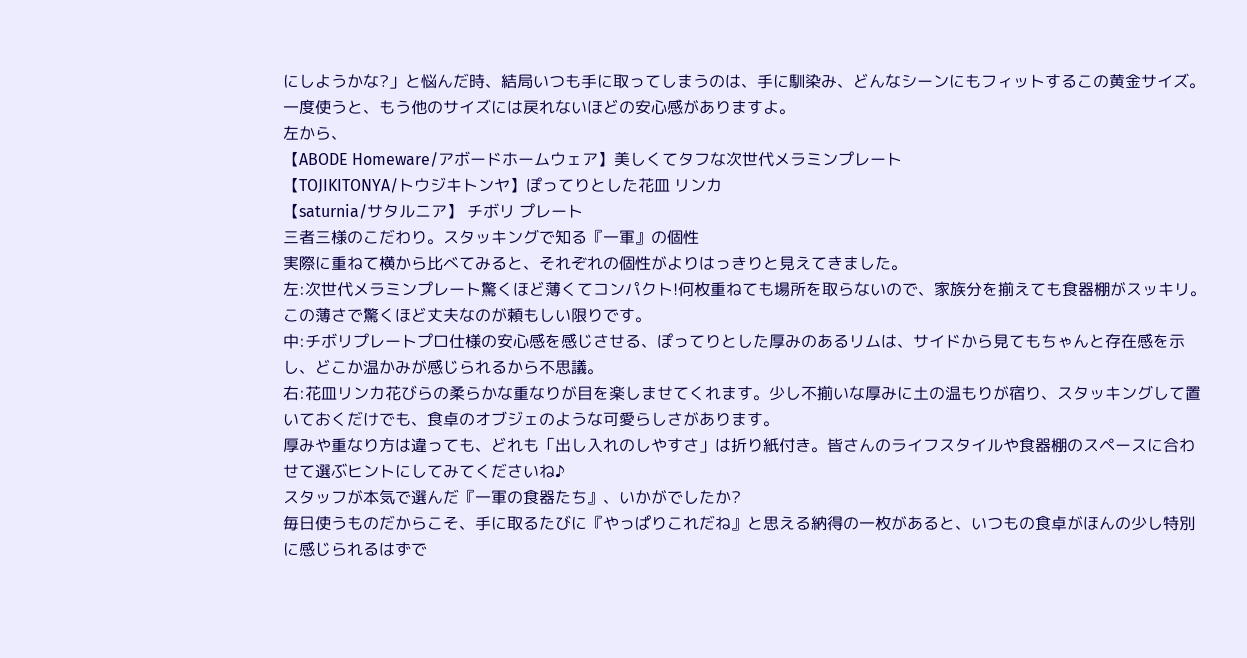にしようかな?」と悩んだ時、結局いつも手に取ってしまうのは、手に馴染み、どんなシーンにもフィットするこの黄金サイズ。
一度使うと、もう他のサイズには戻れないほどの安心感がありますよ。
左から、
【ABODE Homeware/アボードホームウェア】美しくてタフな次世代メラミンプレート
【TOJIKITONYA/トウジキトンヤ】ぽってりとした花皿 リンカ
【saturnia/サタルニア】 チボリ プレート
三者三様のこだわり。スタッキングで知る『一軍』の個性
実際に重ねて横から比べてみると、それぞれの個性がよりはっきりと見えてきました。
左:次世代メラミンプレート驚くほど薄くてコンパクト!何枚重ねても場所を取らないので、家族分を揃えても食器棚がスッキリ。この薄さで驚くほど丈夫なのが頼もしい限りです。
中:チボリプレートプロ仕様の安心感を感じさせる、ぽってりとした厚みのあるリムは、サイドから見てもちゃんと存在感を示し、どこか温かみが感じられるから不思議。
右:花皿リンカ花びらの柔らかな重なりが目を楽しませてくれます。少し不揃いな厚みに土の温もりが宿り、スタッキングして置いておくだけでも、食卓のオブジェのような可愛らしさがあります。
厚みや重なり方は違っても、どれも「出し入れのしやすさ」は折り紙付き。皆さんのライフスタイルや食器棚のスペースに合わせて選ぶヒントにしてみてくださいね♪
スタッフが本気で選んだ『一軍の食器たち』、いかがでしたか?
毎日使うものだからこそ、手に取るたびに『やっぱりこれだね』と思える納得の一枚があると、いつもの食卓がほんの少し特別に感じられるはずで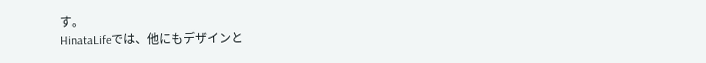す。
HinataLifeでは、他にもデザインと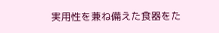実用性を兼ね備えた食器をた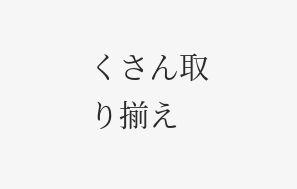くさん取り揃え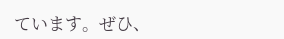ています。ぜひ、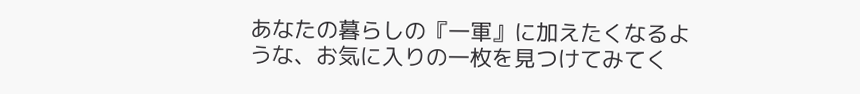あなたの暮らしの『一軍』に加えたくなるような、お気に入りの一枚を見つけてみてく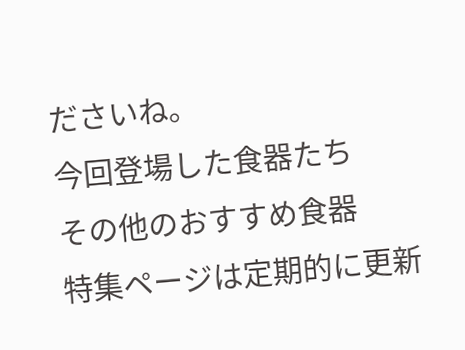ださいね。
今回登場した食器たち
その他のおすすめ食器
特集ページは定期的に更新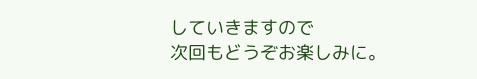していきますので
次回もどうぞお楽しみに。